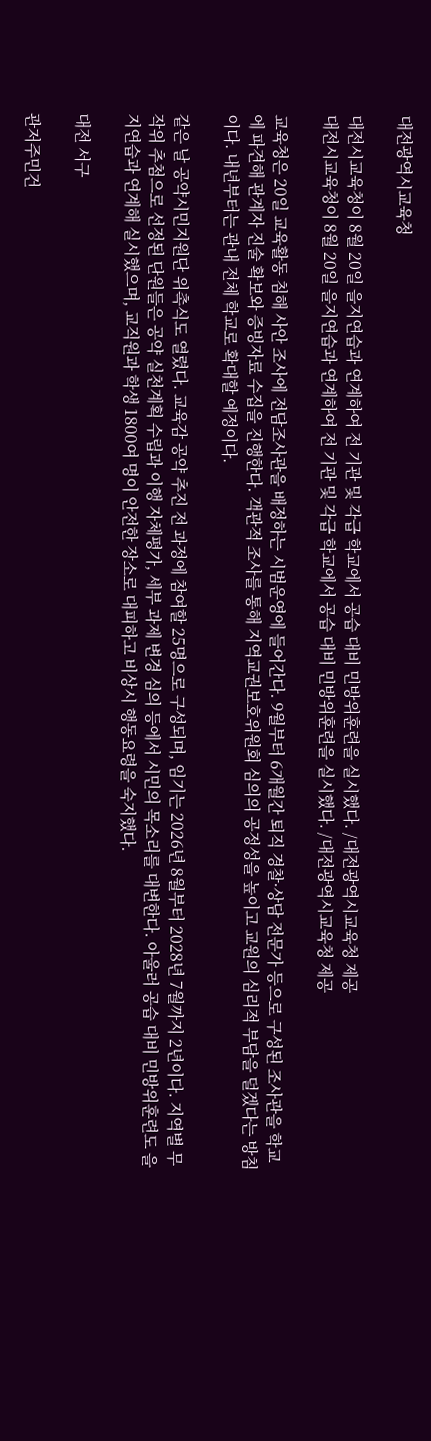대전광역시교육청

대전시교육청이 8월 20일 을지연습과 연계하여 전 기관 및 각급 학교에서 공습 대비 민방위훈련을 실시했다. /대전광역시교육청 제공
대전시교육청이 8월 20일 을지연습과 연계하여 전 기관 및 각급 학교에서 공습 대비 민방위훈련을 실시했다. /대전광역시교육청 제공

교육청은 20일 교육활동 침해 사안 조사에 전담조사관을 배정하는 시범운영에 들어간다. 9월부터 6개월간 퇴직 경찰·상담 전문가 등으로 구성된 조사관을 학교에 파견해 관계자 진술 확보와 증빙자료 수집을 진행한다. 객관적 조사를 통해 지역교권보호위원회 심의의 공정성을 높이고 교원의 심리적 부담을 덜겠다는 방침이다. 내년부터는 관내 전체 학교로 확대할 예정이다.

같은 날 공약시민지원단 위촉식도 열렸다. 교육감 공약 추진 전 과정에 참여할 25명으로 구성되며, 임기는 2026년 8월부터 2028년 7월까지 2년이다. 지역별 무작위 추첨으로 선정된 단원들은 공약 실천계획 수립과 이행 자체평가, 세부 과제 변경 심의 등에서 시민의 목소리를 대변한다. 아울러 공습 대비 민방위훈련도 을지연습과 연계해 실시했으며, 교직원과 학생 1800여 명이 안전한 장소로 대피하고 비상시 행동요령을 숙지했다.

대전 서구

관저주민건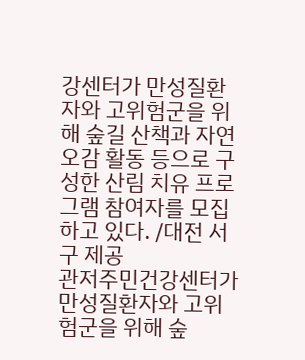강센터가 만성질환자와 고위험군을 위해 숲길 산책과 자연 오감 활동 등으로 구성한 산림 치유 프로그램 참여자를 모집하고 있다. /대전 서구 제공
관저주민건강센터가 만성질환자와 고위험군을 위해 숲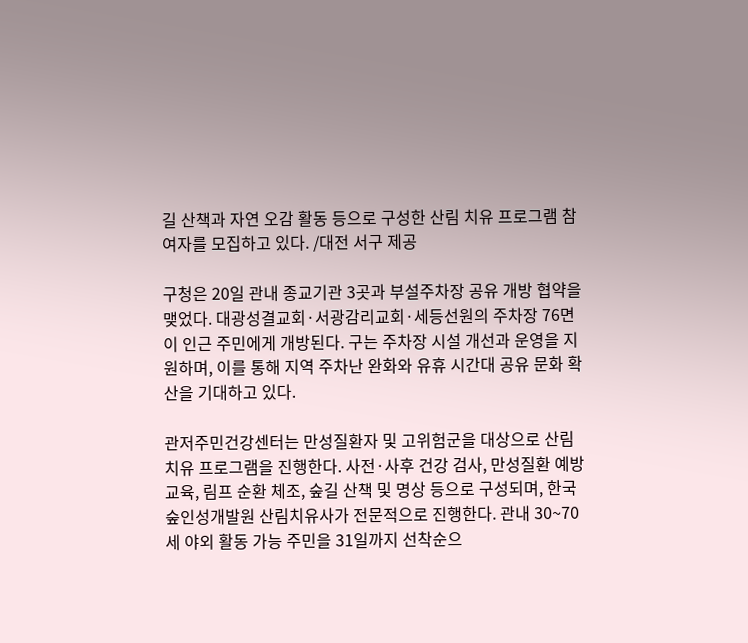길 산책과 자연 오감 활동 등으로 구성한 산림 치유 프로그램 참여자를 모집하고 있다. /대전 서구 제공

구청은 20일 관내 종교기관 3곳과 부설주차장 공유 개방 협약을 맺었다. 대광성결교회·서광감리교회·세등선원의 주차장 76면이 인근 주민에게 개방된다. 구는 주차장 시설 개선과 운영을 지원하며, 이를 통해 지역 주차난 완화와 유휴 시간대 공유 문화 확산을 기대하고 있다.

관저주민건강센터는 만성질환자 및 고위험군을 대상으로 산림 치유 프로그램을 진행한다. 사전·사후 건강 검사, 만성질환 예방 교육, 림프 순환 체조, 숲길 산책 및 명상 등으로 구성되며, 한국숲인성개발원 산림치유사가 전문적으로 진행한다. 관내 30~70세 야외 활동 가능 주민을 31일까지 선착순으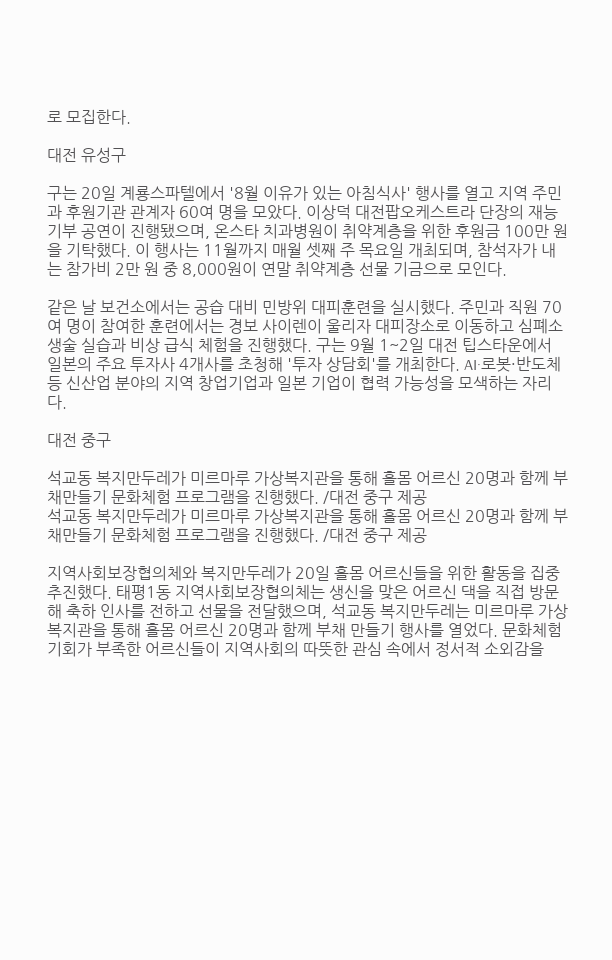로 모집한다.

대전 유성구

구는 20일 계룡스파텔에서 '8월 이유가 있는 아침식사' 행사를 열고 지역 주민과 후원기관 관계자 60여 명을 모았다. 이상덕 대전팝오케스트라 단장의 재능기부 공연이 진행됐으며, 온스타 치과병원이 취약계층을 위한 후원금 100만 원을 기탁했다. 이 행사는 11월까지 매월 셋째 주 목요일 개최되며, 참석자가 내는 참가비 2만 원 중 8,000원이 연말 취약계층 선물 기금으로 모인다.

같은 날 보건소에서는 공습 대비 민방위 대피훈련을 실시했다. 주민과 직원 70여 명이 참여한 훈련에서는 경보 사이렌이 울리자 대피장소로 이동하고 심폐소생술 실습과 비상 급식 체험을 진행했다. 구는 9월 1~2일 대전 팁스타운에서 일본의 주요 투자사 4개사를 초청해 '투자 상담회'를 개최한다. AI·로봇·반도체 등 신산업 분야의 지역 창업기업과 일본 기업이 협력 가능성을 모색하는 자리다.

대전 중구

석교동 복지만두레가 미르마루 가상복지관을 통해 홀몸 어르신 20명과 함께 부채만들기 문화체험 프로그램을 진행했다. /대전 중구 제공
석교동 복지만두레가 미르마루 가상복지관을 통해 홀몸 어르신 20명과 함께 부채만들기 문화체험 프로그램을 진행했다. /대전 중구 제공

지역사회보장협의체와 복지만두레가 20일 홀몸 어르신들을 위한 활동을 집중 추진했다. 태평1동 지역사회보장협의체는 생신을 맞은 어르신 댁을 직접 방문해 축하 인사를 전하고 선물을 전달했으며, 석교동 복지만두레는 미르마루 가상복지관을 통해 홀몸 어르신 20명과 함께 부채 만들기 행사를 열었다. 문화체험 기회가 부족한 어르신들이 지역사회의 따뜻한 관심 속에서 정서적 소외감을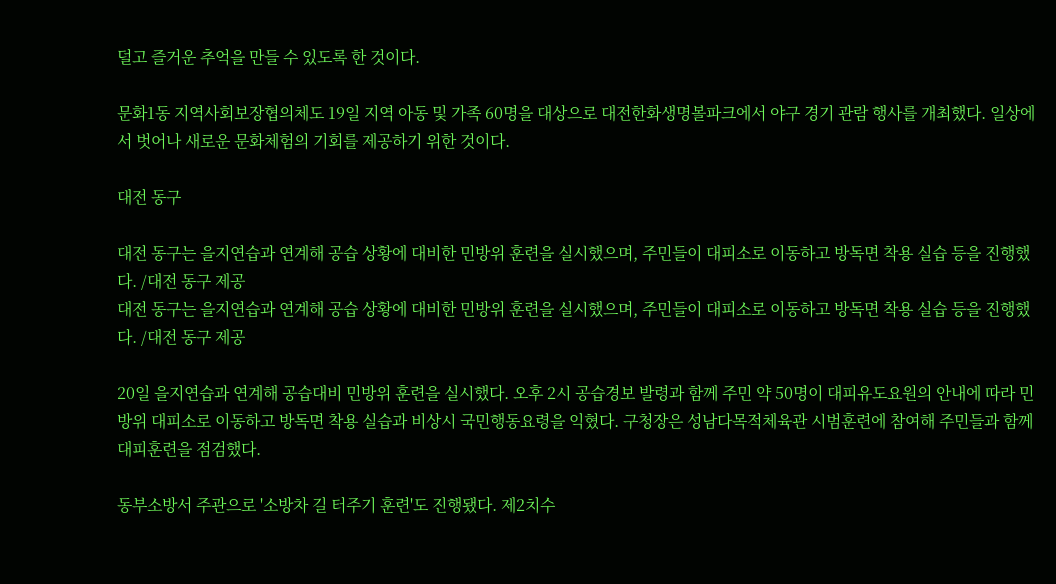덜고 즐거운 추억을 만들 수 있도록 한 것이다.

문화1동 지역사회보장협의체도 19일 지역 아동 및 가족 60명을 대상으로 대전한화생명볼파크에서 야구 경기 관람 행사를 개최했다. 일상에서 벗어나 새로운 문화체험의 기회를 제공하기 위한 것이다.

대전 동구

대전 동구는 을지연습과 연계해 공습 상황에 대비한 민방위 훈련을 실시했으며, 주민들이 대피소로 이동하고 방독면 착용 실습 등을 진행했다. /대전 동구 제공
대전 동구는 을지연습과 연계해 공습 상황에 대비한 민방위 훈련을 실시했으며, 주민들이 대피소로 이동하고 방독면 착용 실습 등을 진행했다. /대전 동구 제공

20일 을지연습과 연계해 공습대비 민방위 훈련을 실시했다. 오후 2시 공습경보 발령과 함께 주민 약 50명이 대피유도요원의 안내에 따라 민방위 대피소로 이동하고 방독면 착용 실습과 비상시 국민행동요령을 익혔다. 구청장은 성남다목적체육관 시범훈련에 참여해 주민들과 함께 대피훈련을 점검했다.

동부소방서 주관으로 '소방차 길 터주기 훈련'도 진행됐다. 제2치수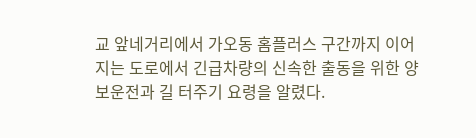교 앞네거리에서 가오동 홈플러스 구간까지 이어지는 도로에서 긴급차량의 신속한 출동을 위한 양보운전과 길 터주기 요령을 알렸다.